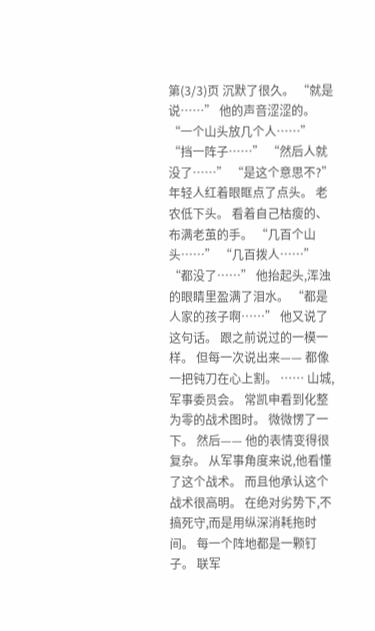第(3/3)页 沉默了很久。 “就是说……” 他的声音涩涩的。 “一个山头放几个人……” “挡一阵子……” “然后人就没了……” “是这个意思不?” 年轻人红着眼眶点了点头。 老农低下头。 看着自己枯瘦的、布满老茧的手。 “几百个山头……” “几百拨人……” “都没了……” 他抬起头,浑浊的眼睛里盈满了泪水。 “都是人家的孩子啊……” 他又说了这句话。 跟之前说过的一模一样。 但每一次说出来—— 都像一把钝刀在心上割。 …… 山城,军事委员会。 常凯申看到化整为零的战术图时。 微微愣了一下。 然后—— 他的表情变得很复杂。 从军事角度来说,他看懂了这个战术。 而且他承认这个战术很高明。 在绝对劣势下,不搞死守,而是用纵深消耗拖时间。 每一个阵地都是一颗钉子。 联军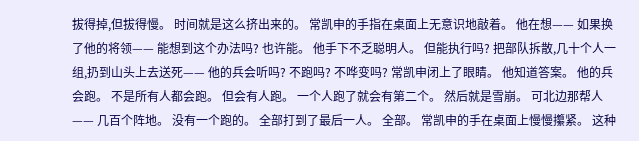拔得掉,但拔得慢。 时间就是这么挤出来的。 常凯申的手指在桌面上无意识地敲着。 他在想—— 如果换了他的将领—— 能想到这个办法吗? 也许能。 他手下不乏聪明人。 但能执行吗? 把部队拆散,几十个人一组,扔到山头上去送死—— 他的兵会听吗? 不跑吗? 不哗变吗? 常凯申闭上了眼睛。 他知道答案。 他的兵会跑。 不是所有人都会跑。 但会有人跑。 一个人跑了就会有第二个。 然后就是雪崩。 可北边那帮人—— 几百个阵地。 没有一个跑的。 全部打到了最后一人。 全部。 常凯申的手在桌面上慢慢攥紧。 这种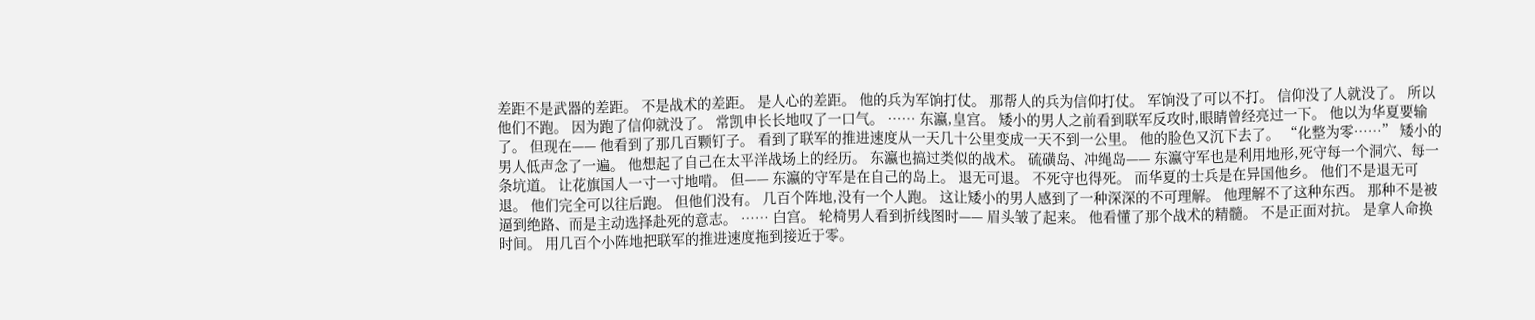差距不是武器的差距。 不是战术的差距。 是人心的差距。 他的兵为军饷打仗。 那帮人的兵为信仰打仗。 军饷没了可以不打。 信仰没了人就没了。 所以他们不跑。 因为跑了信仰就没了。 常凯申长长地叹了一口气。 …… 东瀛,皇宫。 矮小的男人之前看到联军反攻时,眼睛曾经亮过一下。 他以为华夏要输了。 但现在—— 他看到了那几百颗钉子。 看到了联军的推进速度从一天几十公里变成一天不到一公里。 他的脸色又沉下去了。 “化整为零……” 矮小的男人低声念了一遍。 他想起了自己在太平洋战场上的经历。 东瀛也搞过类似的战术。 硫磺岛、冲绳岛—— 东瀛守军也是利用地形,死守每一个洞穴、每一条坑道。 让花旗国人一寸一寸地啃。 但—— 东瀛的守军是在自己的岛上。 退无可退。 不死守也得死。 而华夏的士兵是在异国他乡。 他们不是退无可退。 他们完全可以往后跑。 但他们没有。 几百个阵地,没有一个人跑。 这让矮小的男人感到了一种深深的不可理解。 他理解不了这种东西。 那种不是被逼到绝路、而是主动选择赴死的意志。 …… 白宫。 轮椅男人看到折线图时—— 眉头皱了起来。 他看懂了那个战术的精髓。 不是正面对抗。 是拿人命换时间。 用几百个小阵地把联军的推进速度拖到接近于零。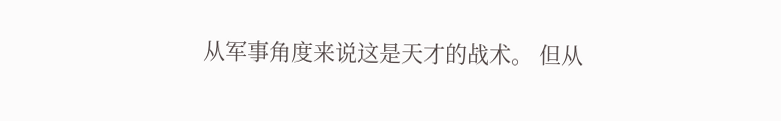从军事角度来说这是天才的战术。 但从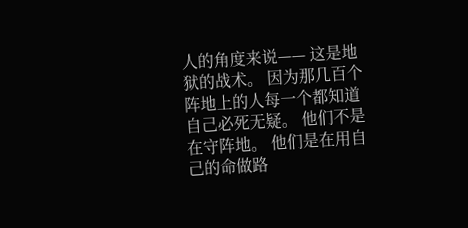人的角度来说—— 这是地狱的战术。 因为那几百个阵地上的人每一个都知道自己必死无疑。 他们不是在守阵地。 他们是在用自己的命做路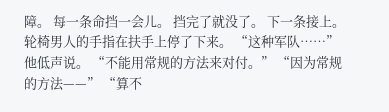障。 每一条命挡一会儿。 挡完了就没了。 下一条接上。 轮椅男人的手指在扶手上停了下来。 “这种军队……” 他低声说。 “不能用常规的方法来对付。” “因为常规的方法——” “算不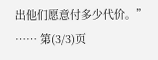出他们愿意付多少代价。” …… 第(3/3)页